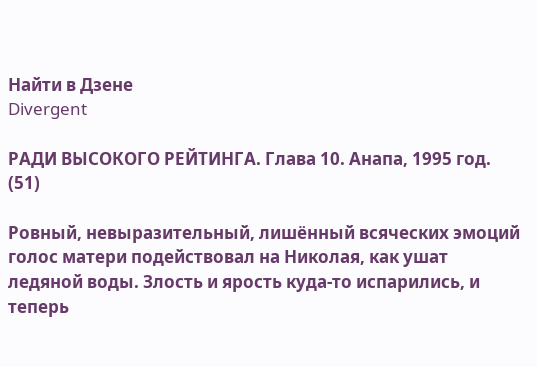Найти в Дзене
Divergent

РАДИ ВЫСОКОГО РЕЙТИНГА. Глава 10. Анапа, 1995 год. (51)

Ровный, невыразительный, лишённый всяческих эмоций голос матери подействовал на Николая, как ушат ледяной воды. Злость и ярость куда-то испарились, и теперь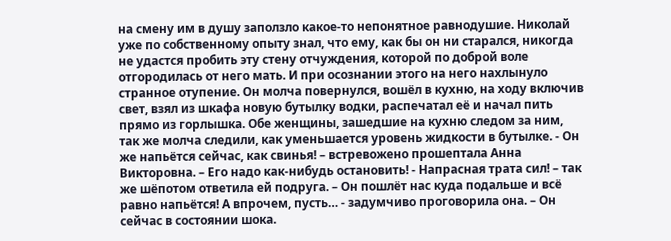на смену им в душу заползло какое-то непонятное равнодушие. Николай уже по собственному опыту знал, что ему, как бы он ни старался, никогда не удастся пробить эту стену отчуждения, которой по доброй воле отгородилась от него мать. И при осознании этого на него нахлынуло странное отупение. Он молча повернулся, вошёл в кухню, на ходу включив свет, взял из шкафа новую бутылку водки, распечатал её и начал пить прямо из горлышка. Обе женщины, зашедшие на кухню следом за ним, так же молча следили, как уменьшается уровень жидкости в бутылке. - Он же напьётся сейчас, как свинья! – встревожено прошептала Анна Викторовна. – Его надо как-нибудь остановить! - Напрасная трата сил! – так же шёпотом ответила ей подруга. – Он пошлёт нас куда подальше и всё равно напьётся! А впрочем, пусть… - задумчиво проговорила она. – Он сейчас в состоянии шока.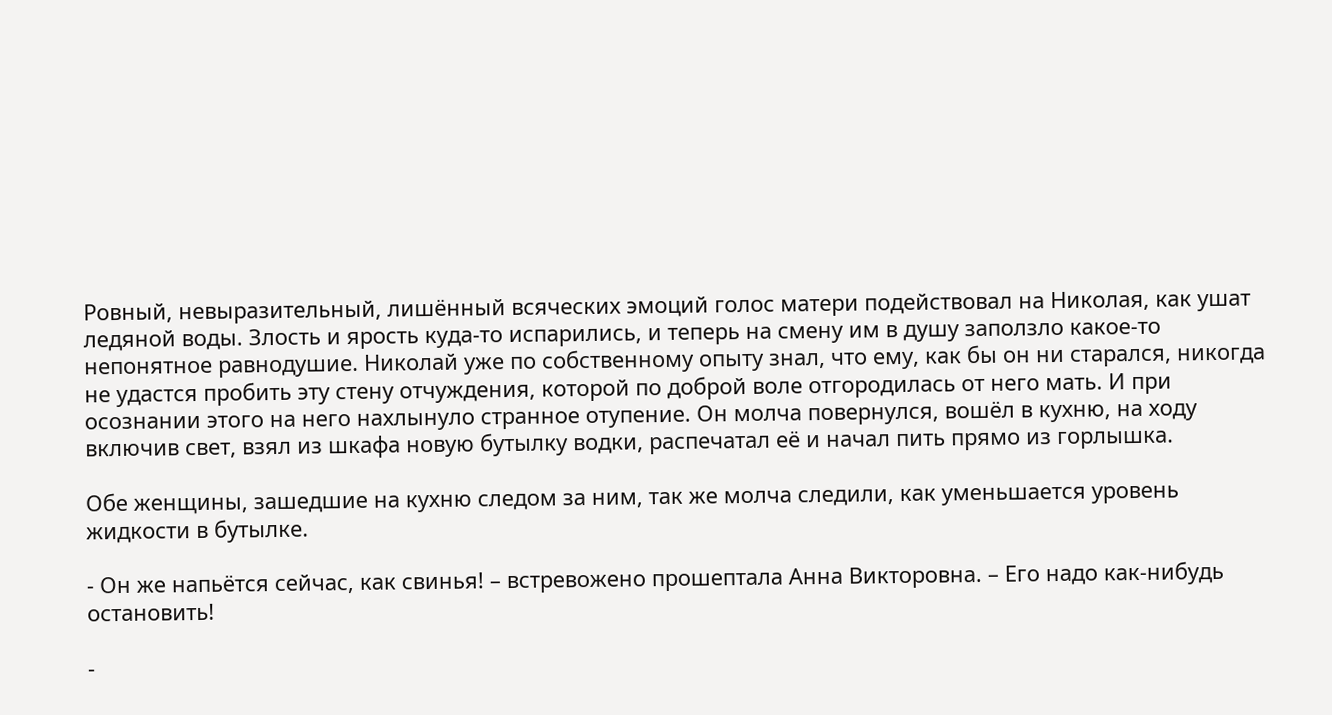Ровный, невыразительный, лишённый всяческих эмоций голос матери подействовал на Николая, как ушат ледяной воды. Злость и ярость куда-то испарились, и теперь на смену им в душу заползло какое-то непонятное равнодушие. Николай уже по собственному опыту знал, что ему, как бы он ни старался, никогда не удастся пробить эту стену отчуждения, которой по доброй воле отгородилась от него мать. И при осознании этого на него нахлынуло странное отупение. Он молча повернулся, вошёл в кухню, на ходу включив свет, взял из шкафа новую бутылку водки, распечатал её и начал пить прямо из горлышка.

Обе женщины, зашедшие на кухню следом за ним, так же молча следили, как уменьшается уровень жидкости в бутылке.

- Он же напьётся сейчас, как свинья! – встревожено прошептала Анна Викторовна. – Его надо как-нибудь остановить!

-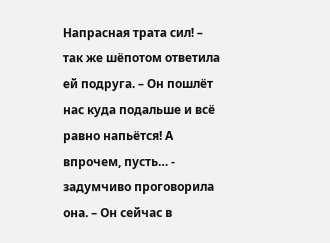Напрасная трата сил! – так же шёпотом ответила ей подруга. – Он пошлёт нас куда подальше и всё равно напьётся! А впрочем, пусть… - задумчиво проговорила она. – Он сейчас в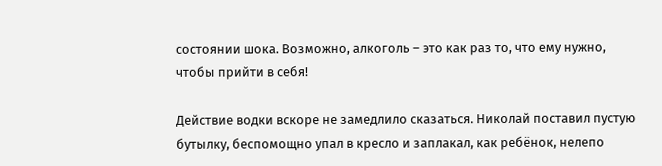состоянии шока. Возможно, алкоголь – это как раз то, что ему нужно, чтобы прийти в себя!

Действие водки вскоре не замедлило сказаться. Николай поставил пустую бутылку, беспомощно упал в кресло и заплакал, как ребёнок, нелепо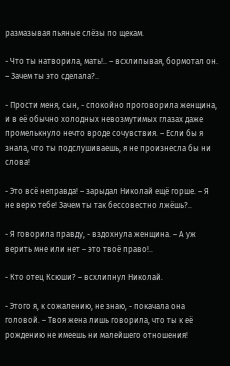размазывая пьяные слёзы по щекам.

- Что ты натворила, мать!.. – всхлипывая, бормотал он. – Зачем ты это сделала?..

- Прости меня, сын, - спокойно проговорила женщина, и в её обычно холодных невозмутимых глазах даже промелькнуло нечто вроде сочувствия. – Если бы я знала, что ты подслушиваешь, я не произнесла бы ни слова!

- Это всё неправда! – зарыдал Николай ещё горше. – Я не верю тебе! Зачем ты так бессовестно лжёшь?..

- Я говорила правду, - вздохнула женщина. – А уж верить мне или нет – это твоё право!..

- Кто отец Ксюши? – всхлипнул Николай.

- Этого я, к сожалению, не знаю, - покачала она головой. – Твоя жена лишь говорила, что ты к её рождению не имеешь ни малейшего отношения!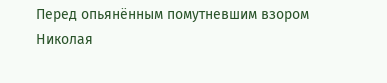Перед опьянённым помутневшим взором Николая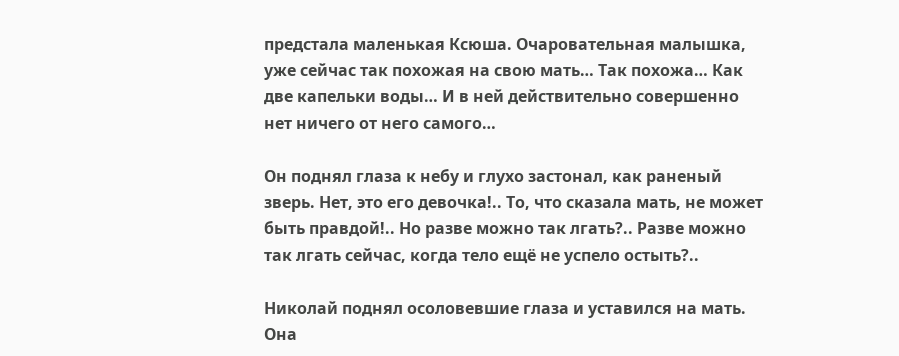предстала маленькая Ксюша. Очаровательная малышка, уже сейчас так похожая на свою мать… Так похожа… Как две капельки воды… И в ней действительно совершенно нет ничего от него самого…

Он поднял глаза к небу и глухо застонал, как раненый зверь. Нет, это его девочка!.. То, что сказала мать, не может быть правдой!.. Но разве можно так лгать?.. Разве можно так лгать сейчас, когда тело ещё не успело остыть?..

Николай поднял осоловевшие глаза и уставился на мать. Она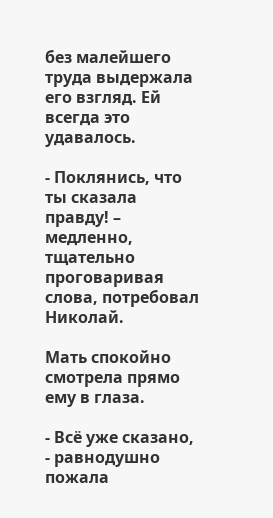без малейшего труда выдержала его взгляд. Ей всегда это удавалось.

- Поклянись, что ты сказала правду! – медленно, тщательно проговаривая слова, потребовал Николай.

Мать спокойно смотрела прямо ему в глаза.

- Всё уже сказано, - равнодушно пожала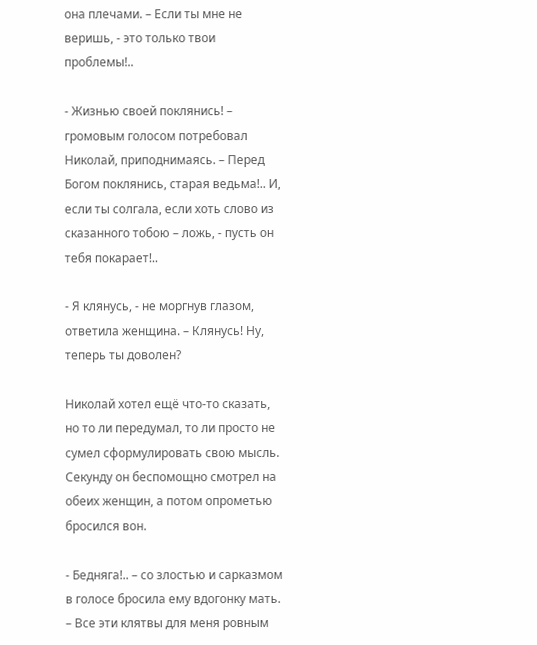она плечами. – Если ты мне не веришь, - это только твои проблемы!..

- Жизнью своей поклянись! – громовым голосом потребовал Николай, приподнимаясь. – Перед Богом поклянись, старая ведьма!.. И, если ты солгала, если хоть слово из сказанного тобою – ложь, - пусть он тебя покарает!..

- Я клянусь, - не моргнув глазом, ответила женщина. – Клянусь! Ну, теперь ты доволен?

Николай хотел ещё что-то сказать, но то ли передумал, то ли просто не сумел сформулировать свою мысль. Секунду он беспомощно смотрел на обеих женщин, а потом опрометью бросился вон.

- Бедняга!.. – со злостью и сарказмом в голосе бросила ему вдогонку мать. – Все эти клятвы для меня ровным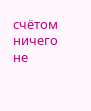счётом ничего не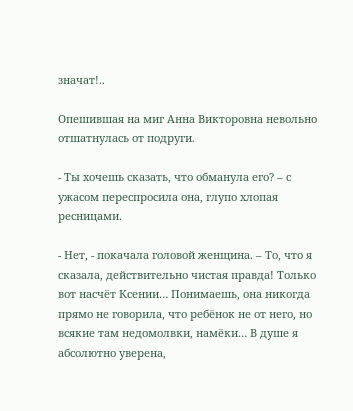значат!..

Опешившая на миг Анна Викторовна невольно отшатнулась от подруги.

- Ты хочешь сказать, что обманула его? – с ужасом переспросила она, глупо хлопая ресницами.

- Нет, - покачала головой женщина. – То, что я сказала, действительно чистая правда! Только вот насчёт Ксении… Понимаешь, она никогда прямо не говорила, что ребёнок не от него, но всякие там недомолвки, намёки… В душе я абсолютно уверена,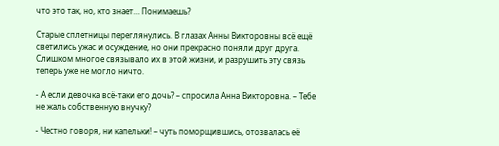что это так, но, кто знает… Понимаешь?

Старые сплетницы переглянулись. В глазах Анны Викторовны всё ещё светились ужас и осуждение, но они прекрасно поняли друг друга. Слишком многое связывало их в этой жизни, и разрушить эту связь теперь уже не могло ничто.

- А если девочка всё-таки его дочь? – спросила Анна Викторовна. – Тебе не жаль собственную внучку?

- Честно говоря, ни капельки! – чуть поморщившись, отозвалась её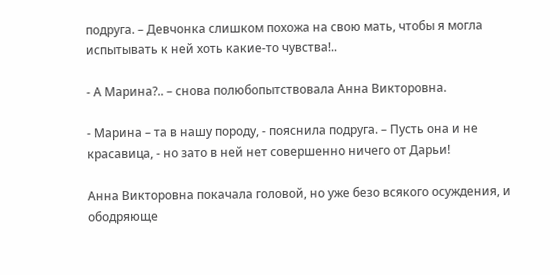подруга. – Девчонка слишком похожа на свою мать, чтобы я могла испытывать к ней хоть какие-то чувства!..

- А Марина?.. – снова полюбопытствовала Анна Викторовна.

- Марина – та в нашу породу, - пояснила подруга. – Пусть она и не красавица, - но зато в ней нет совершенно ничего от Дарьи!

Анна Викторовна покачала головой, но уже безо всякого осуждения, и ободряюще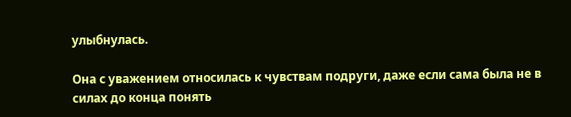улыбнулась.

Она с уважением относилась к чувствам подруги, даже если сама была не в силах до конца понять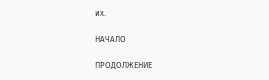их.

НАЧАЛО

ПРОДОЛЖЕНИЕ